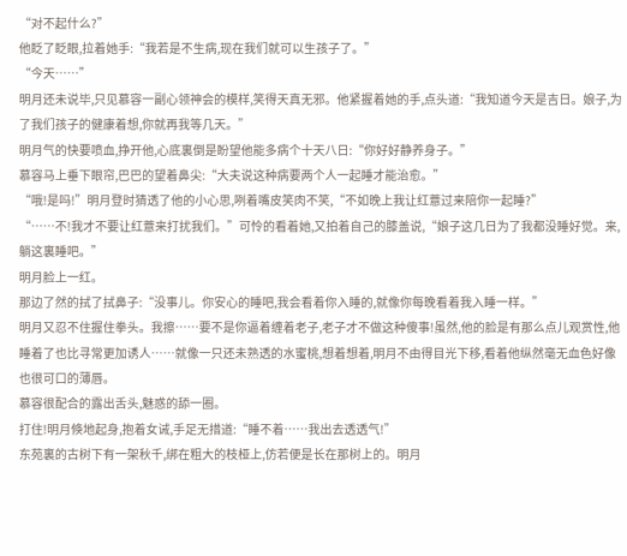“对不起什么?”
他眨了眨眼,拉着她手:“我若是不生病,现在我们就可以生孩子了。”
“今天……”
明月还未说毕,只见慕容一副心领神会的模样,笑得天真无邪。他紧握着她的手,点头道:“我知道今天是吉日。娘子,为了我们孩子的健康着想,你就再我等几天。”
明月气的快要喷血,挣开他,心底裏倒是盼望他能多病个十天八日:“你好好静养身子。”
慕容马上垂下眼帘,巴巴的望着鼻尖:“大夫说这种病要两个人一起睡才能治愈。”
“哦!是吗!”明月登时猜透了他的小心思,咧着嘴皮笑肉不笑,“不如晚上我让红薏过来陪你一起睡?”
“……不!我才不要让红薏来打扰我们。”可怜的看着她,又拍着自己的膝盖说,“娘子这几日为了我都没睡好觉。来,躺这裏睡吧。”
明月脸上一红。
那边了然的拭了拭鼻子:“没事儿。你安心的睡吧,我会看着你入睡的,就像你每晚看着我入睡一样。”
明月又忍不住握住拳头。我擦……要不是你逼着缠着老子,老子才不做这种傻事!虽然,他的脸是有那么点儿观赏性,他睡着了也比寻常更加诱人……就像一只还未熟透的水蜜桃,想着想着,明月不由得目光下移,看着他纵然毫无血色好像也很可口的薄唇。
慕容很配合的露出舌头,魅惑的舔一圈。
打住!明月倏地起身,抱着女诫,手足无措道:“睡不着……我出去透透气!”
东苑裏的古树下有一架秋千,绑在粗大的枝桠上,仿若便是长在那树上的。明月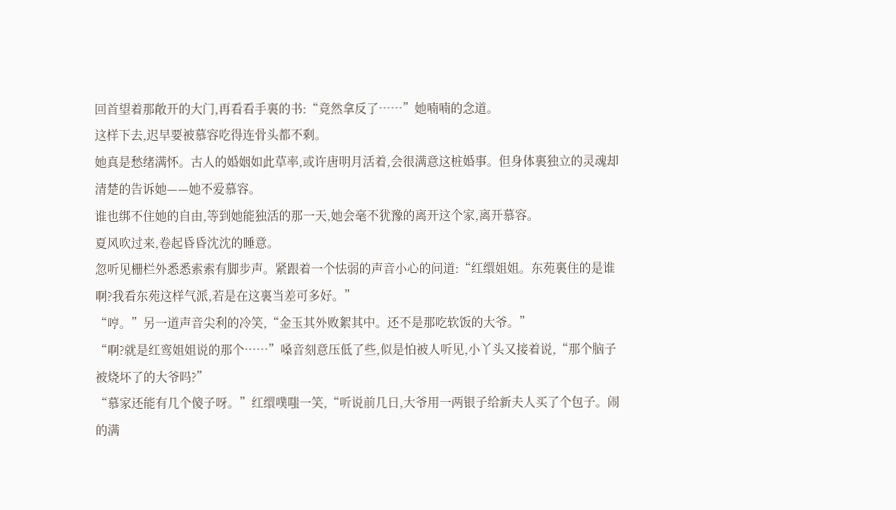回首望着那敞开的大门,再看看手裏的书:“竟然拿反了……”她喃喃的念道。
这样下去,迟早要被慕容吃得连骨头都不剩。
她真是愁绪满怀。古人的婚姻如此草率,或许唐明月活着,会很满意这桩婚事。但身体裏独立的灵魂却清楚的告诉她——她不爱慕容。
谁也绑不住她的自由,等到她能独活的那一天,她会毫不犹豫的离开这个家,离开慕容。
夏风吹过来,卷起昏昏沈沈的睡意。
忽听见栅栏外悉悉索索有脚步声。紧跟着一个怯弱的声音小心的问道:“红缳姐姐。东苑裏住的是谁啊?我看东苑这样气派,若是在这裏当差可多好。”
“哼。”另一道声音尖利的冷笑,“金玉其外败絮其中。还不是那吃软饭的大爷。”
“啊?就是红鸾姐姐说的那个……”嗓音刻意压低了些,似是怕被人听见,小丫头又接着说,“那个脑子被烧坏了的大爷吗?”
“慕家还能有几个傻子呀。”红缳噗嗤一笑,“听说前几日,大爷用一两银子给新夫人买了个包子。闹的满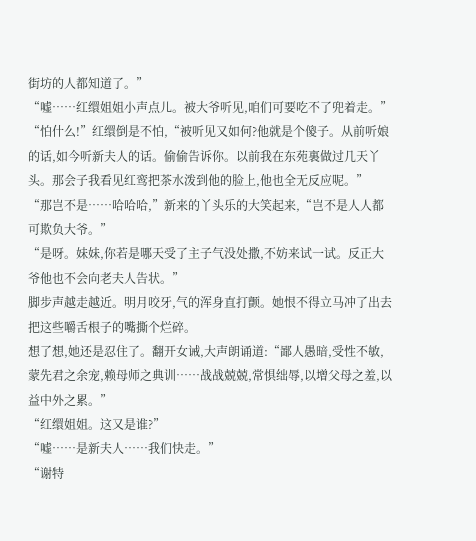街坊的人都知道了。”
“嘘……红缳姐姐小声点儿。被大爷听见,咱们可要吃不了兜着走。”
“怕什么!”红缳倒是不怕,“被听见又如何?他就是个傻子。从前听娘的话,如今听新夫人的话。偷偷告诉你。以前我在东苑裏做过几天丫头。那会子我看见红鸾把茶水泼到他的脸上,他也全无反应呢。”
“那岂不是……哈哈哈,”新来的丫头乐的大笑起来,“岂不是人人都可欺负大爷。”
“是呀。妹妹,你若是哪天受了主子气没处撒,不妨来试一试。反正大爷他也不会向老夫人告状。”
脚步声越走越近。明月咬牙,气的浑身直打颤。她恨不得立马冲了出去把这些嚼舌根子的嘴撕个烂碎。
想了想,她还是忍住了。翻开女诫,大声朗诵道:“鄙人愚暗,受性不敏,蒙先君之余宠,赖母师之典训……战战兢兢,常惧绌辱,以增父母之羞,以益中外之累。”
“红缳姐姐。这又是谁?”
“嘘……是新夫人……我们快走。”
“谢特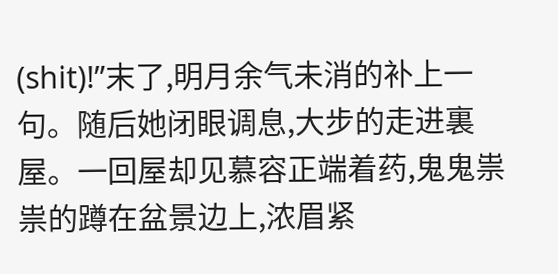(shit)!”末了,明月余气未消的补上一句。随后她闭眼调息,大步的走进裏屋。一回屋却见慕容正端着药,鬼鬼祟祟的蹲在盆景边上,浓眉紧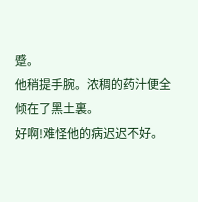蹙。
他稍提手腕。浓稠的药汁便全倾在了黑土裏。
好啊!难怪他的病迟迟不好。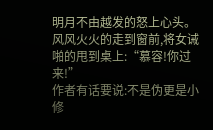明月不由越发的怒上心头。风风火火的走到窗前,将女诫啪的甩到桌上:“慕容!你过来!”
作者有话要说:不是伪更是小修